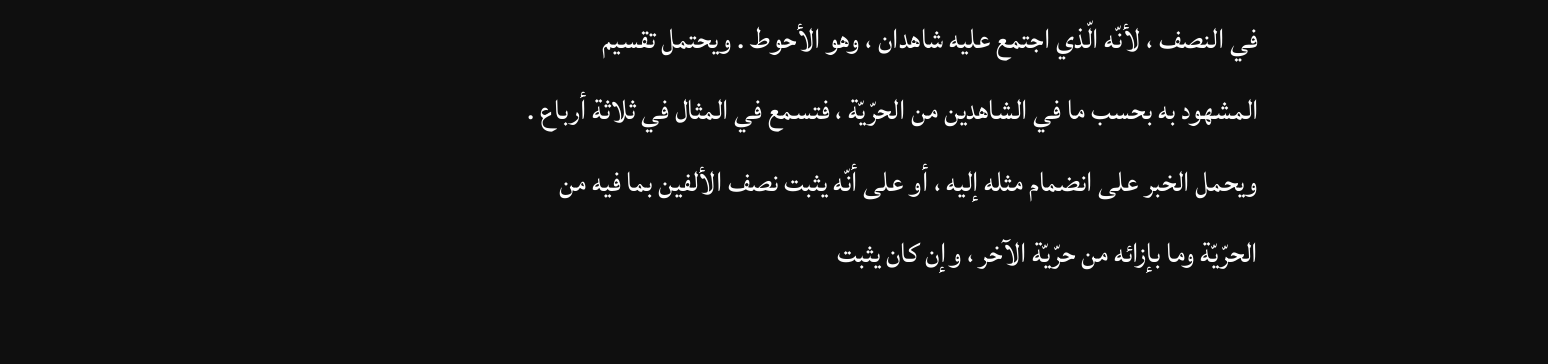في النصف ، لأنّه الّذي اجتمع عليه شاهدان ، وهو الأحوط . ويحتمل تقسيم
المشهود به بحسب ما في الشاهدين من الحرّيّة ، فتسمع في المثال في ثلاثة أرباع .
ويحمل الخبر على انضمام مثله إليه ، أو على أنّه يثبت نصف الألفين بما فيه من
الحرّيّة وما بإزائه من حرّيّة الآخر ، وإن كان يثبت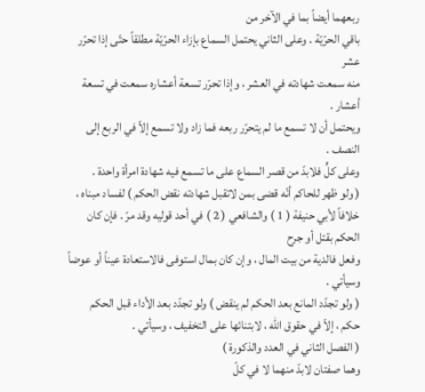ربعهما أيضاً بما في الآخر من
باقي الحرّيّة . وعلى الثاني يحتمل السماع بإزاء الحرّيّة مطلقاً حتّى إذا تحرّر عشر
منه سمعت شهادته في العشر ، وإذا تحرّر تسعة أعشاره سمعت في تسعة أعشار .
ويحتمل أن لا تسمع ما لم يتحرّر ربعه فما زاد ولا تسمع إلاّ في الربع إلى النصف .
وعلى كلٍّ فلابدّ من قصر السماع على ما تسمع فيه شهادة امرأة واحدة .
( ولو ظهر للحاكم أنّه قضى بمن لاتقبل شهادته نقض الحكم ) لفساد مبناه ،
خلافاً لأبي حنيفة ( 1 ) والشافعي ( 2 ) في أحد قوليه وقد مرّ . فإن كان الحكم بقتل أو جرح
وفعل فالدية من بيت المال ، وإن كان بمال استوفى فالاستعادة عيناً أو عوضاً وسيأتي .
( ولو تجدّد المانع بعد الحكم لم ينقض ) ولو تجدّد بعد الأداء قبل الحكم
حكم ، إلاّ في حقوق الله ، لابتنائها على التخفيف ، وسيأتي .
( الفصل الثاني في العدد والذكورة )
وهما صفتان لابدّ منهما لا في كلّ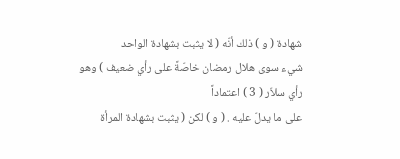شهادة ( و ) ذلك أنّه ( لا يثبت بشهادة الواحد
شيء سوى هلال رمضان خاصّةً على رأي ضعيف ) وهو رأي سلاّر ( 3 ) اعتماداً
على ما يدلّ عليه . ( و ) لكن ( يثبت بشهادة المرأة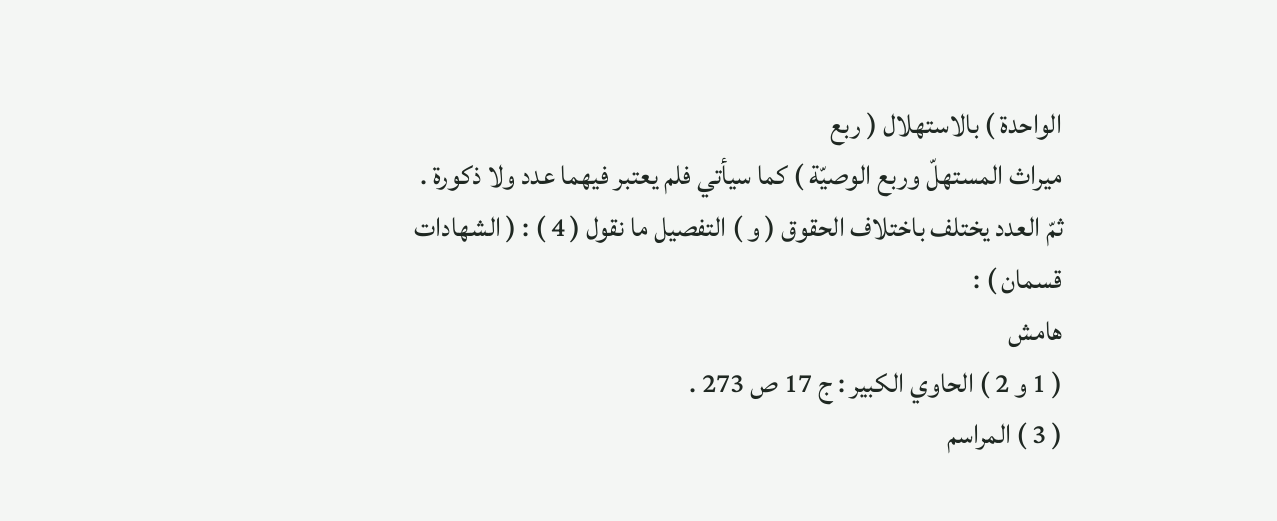الواحدة ) بالاستهلال ( ربع
ميراث المستهلّ وربع الوصيّة ) كما سيأتي فلم يعتبر فيهما عدد ولا ذكورة .
ثمّ العدد يختلف باختلاف الحقوق ( و ) التفصيل ما نقول ( 4 ) : ( الشهادات
قسمان ) :
هامش
( 1 و 2 ) الحاوي الكبير : ج 17 ص 273 .
( 3 ) المراسم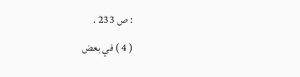: ص 233 .
( 4 ) في بعض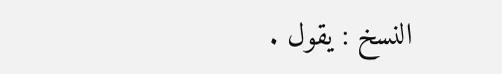النسخ : يقول .